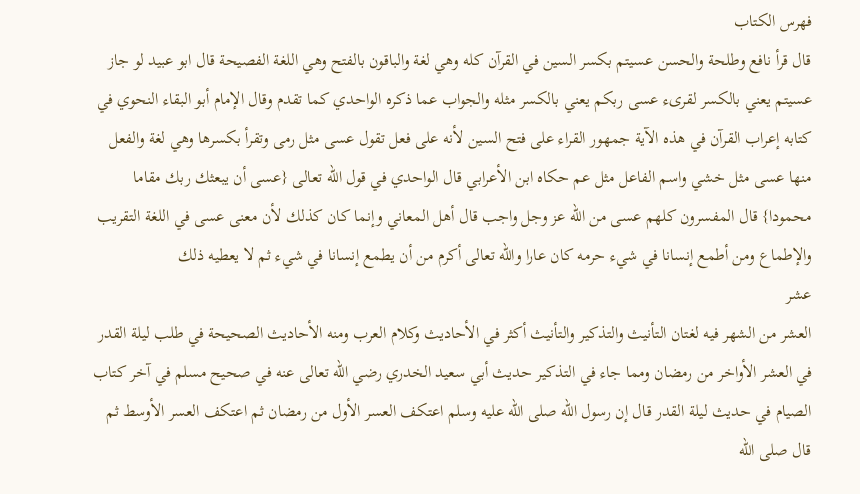فهرس الكتاب
قال قرأ نافع وطلحة والحسن عسيتم بكسر السين في القرآن كله وهي لغة والباقون بالفتح وهي اللغة الفصيحة قال ابو عبيد لو جاز عسيتم يعني بالكسر لقرىء عسى ربكم يعني بالكسر مثله والجواب عما ذكره الواحدي كما تقدم وقال الإمام أبو البقاء النحوي في كتابه إعراب القرآن في هذه الآية جمهور القراء على فتح السين لأنه على فعل تقول عسى مثل رمى وتقرأ بكسرها وهي لغة والفعل منها عسى مثل خشي واسم الفاعل مثل عم حكاه ابن الأعرابي قال الواحدي في قول الله تعالى {عسى أن يبعثك ربك مقاما محمودا} قال المفسرون كلهم عسى من الله عز وجل واجب قال أهل المعاني وإنما كان كذلك لأن معنى عسى في اللغة التقريب والإطماع ومن أطمع إنسانا في شيء حرمه كان عارا والله تعالى أكرم من أن يطمع إنسانا في شيء ثم لا يعطيه ذلك
عشر
العشر من الشهر فيه لغتان التأنيث والتذكير والتأنيث أكثر في الأحاديث وكلام العرب ومنه الأحاديث الصحيحة في طلب ليلة القدر في العشر الأواخر من رمضان ومما جاء في التذكير حديث أبي سعيد الخدري رضي الله تعالى عنه في صحيح مسلم في آخر كتاب الصيام في حديث ليلة القدر قال إن رسول الله صلى الله عليه وسلم اعتكف العسر الأول من رمضان ثم اعتكف العسر الأوسط ثم قال صلى الله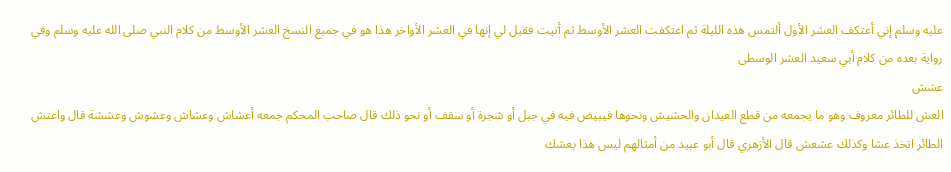عليه وسلم إني أعتكف العشر الأول ألتمس هذه الليلة ثم اعتكفت العشر الأوسط ثم أتيت فقيل لي إنها في العشر الأواخر هذا هو في جميع النسخ العشر الأوسط من كلام النبي صلى الله عليه وسلم وفي رواية بعده من كلام أبي سعيد العشر الوسطى
عشش
العش للطائر معروف وهو ما يجمعه من قطع العيدان والحشيش ونحوها فيبيض فيه في جبل أو شجرة أو سقف أو نحو ذلك قال صاحب المحكم جمعه أعشاش وعشاش وعشوش وعششة قال واعتش الطائر اتخذ عشا وكذلك عشعش قال الأزهري قال أبو عبيد من أمثالهم ليس هذا بعشك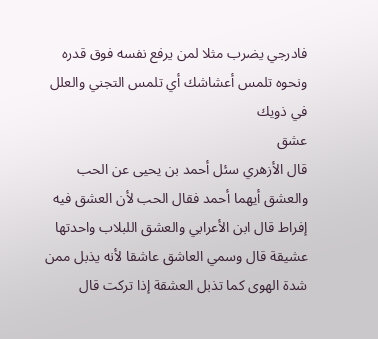فادرجي يضرب مثلا لمن يرفع نفسه فوق قدره ونحوه تلمس أعشاشك أي تلمس التجني والعلل في ذويك
عشق
قال الأزهري سئل أحمد بن يحيى عن الحب والعشق أيهما أحمد فقال الحب لأن العشق فيه إفراط قال ابن الأعرابي والعشق اللبلاب واحدتها عشيقة قال وسمي العاشق عاشقا لأنه يذبل ممن شدة الهوى كما تذبل العشقة إذا تركت قال